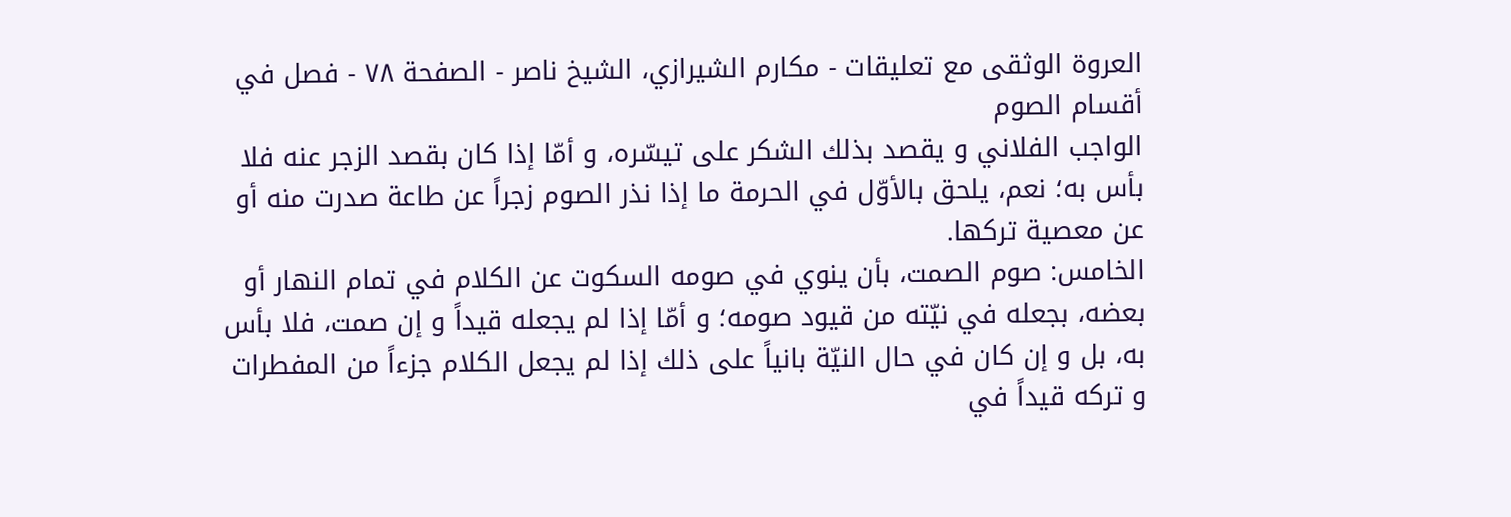العروة الوثقى مع تعليقات - مكارم الشيرازي، الشيخ ناصر - الصفحة ٧٨ - فصل في أقسام الصوم
الواجب الفلاني و يقصد بذلك الشكر على تيسّره، و أمّا إذا كان بقصد الزجر عنه فلا بأس به؛ نعم، يلحق بالأوّل في الحرمة ما إذا نذر الصوم زجراً عن طاعة صدرت منه أو عن معصية تركها.
الخامس: صوم الصمت، بأن ينوي في صومه السكوت عن الكلام في تمام النهار أو بعضه، بجعله في نيّته من قيود صومه؛ و أمّا إذا لم يجعله قيداً و إن صمت، فلا بأس به، بل و إن كان في حال النيّة بانياً على ذلك إذا لم يجعل الكلام جزءاً من المفطرات و تركه قيداً في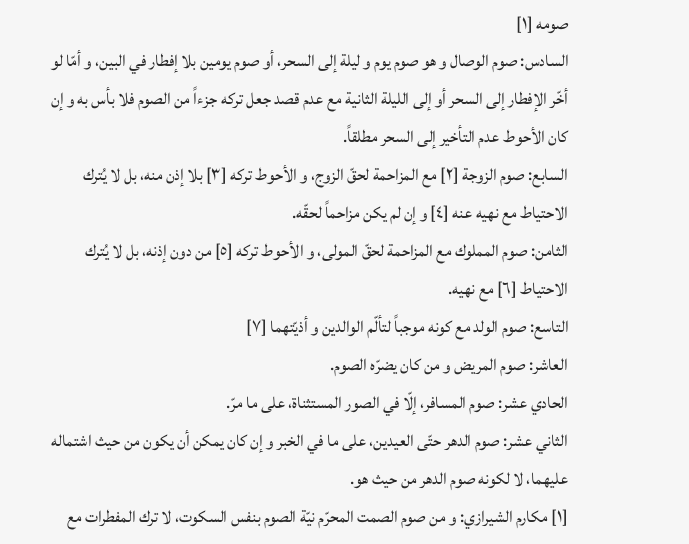صومه [١]
السادس: صوم الوصال و هو صوم يوم و ليلة إلى السحر، أو صوم يومين بلا إفطار في البين، و أمّا لو أخّر الإفطار إلى السحر أو إلى الليلة الثانية مع عدم قصد جعل تركه جزءاً من الصوم فلا بأس به و إن كان الأحوط عدم التأخير إلى السحر مطلقاً.
السابع: صوم الزوجة [٢] مع المزاحمة لحقّ الزوج، و الأحوط تركه [٣] بلا إذن منه، بل لا يُترك الاحتياط مع نهيه عنه [٤] و إن لم يكن مزاحماً لحقّه.
الثامن: صوم المملوك مع المزاحمة لحقّ المولى، و الأحوط تركه [٥] من دون إذنه، بل لا يُترك الاحتياط [٦] مع نهيه.
التاسع: صوم الولد مع كونه موجباً لتألّم الوالدين و أذيّتهما [٧]
العاشر: صوم المريض و من كان يضرّه الصوم.
الحادي عشر: صوم المسافر، إلّا في الصور المستثناة، على ما مرّ.
الثاني عشر: صوم الدهر حتّى العيدين، على ما في الخبر و إن كان يمكن أن يكون من حيث اشتماله عليهما، لا لكونه صوم الدهر من حيث هو.
[١] مكارم الشيرازي: و من صوم الصمت المحرّم نيّة الصوم بنفس السكوت، لا ترك المفطرات مع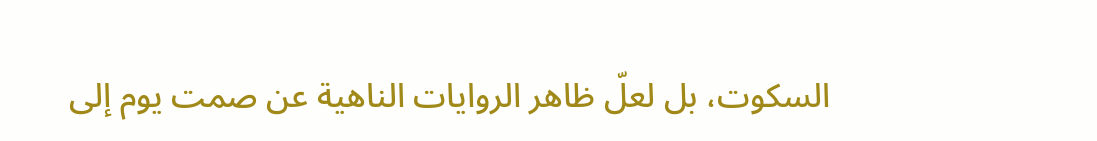السكوت، بل لعلّ ظاهر الروايات الناهية عن صمت يوم إلى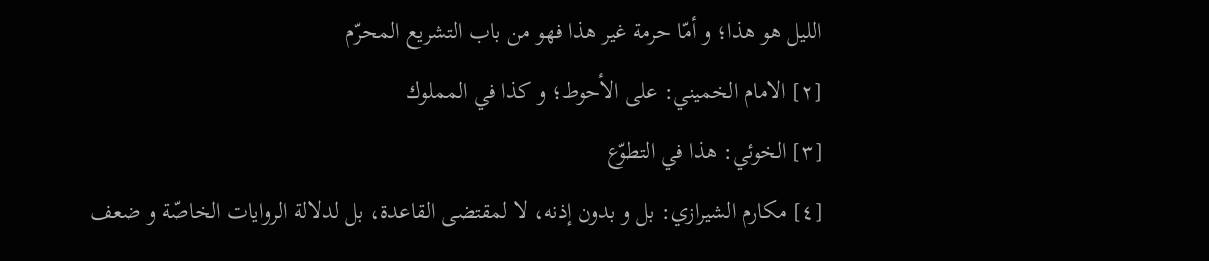الليل هو هذا؛ و أمّا حرمة غير هذا فهو من باب التشريع المحرّم
[٢] الامام الخميني: على الأحوط؛ و كذا في المملوك
[٣] الخوئي: هذا في التطوّع
[٤] مكارم الشيرازي: بل و بدون إذنه، لا لمقتضى القاعدة، بل لدلالة الروايات الخاصّة و ضعف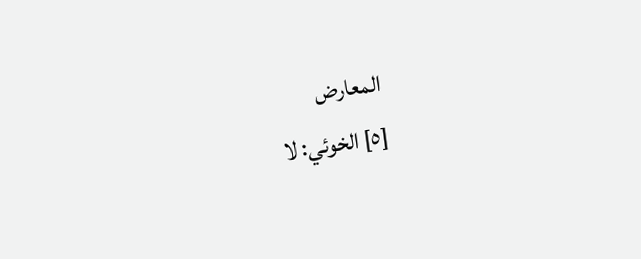المعارض
[٥] الخوئي: لا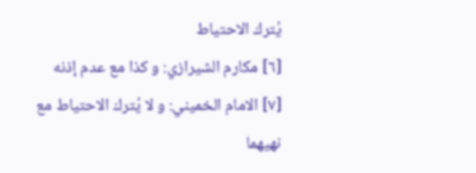يُترك الاحتياط
[٦] مكارم الشيرازي: و كذا مع عدم إذنه
[٧] الامام الخميني: و لا يُترك الاحتياط مع نهيهما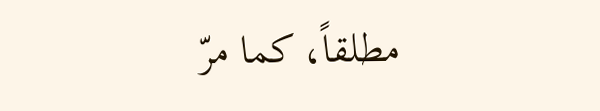مطلقاً، كما مرّ